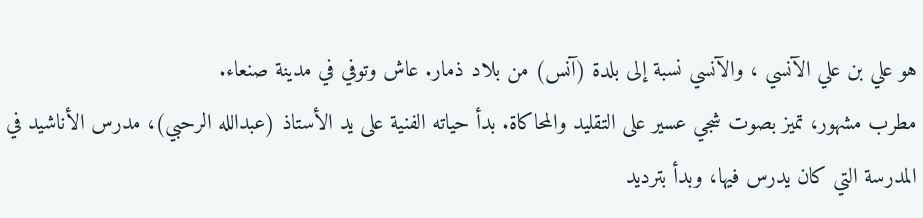هو علي بن علي الآنسي ، والآنسي نسبة إلى بلدة (آنس) من بلاد ذمار. عاش وتوفي في مدينة صنعاء.
مطرب مشهور، تميز بصوت شجي عسير على التقليد والمحاكاة. بدأ حياته الفنية على يد الأستاذ (عبدالله الرحبي)، مدرس الأناشيد في المدرسة التي كان يدرس فيها، وبدأ بترديد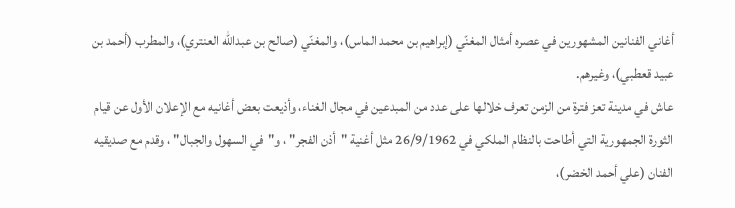أغاني الفنانين المشهورين في عصره أمثال المغنّي (إبراهيم بن محمد الماس)، والمغنّي (صالح بن عبدالله العنتري)، والمطرب (أحمد بن عبيد قعطبي)، وغيرهم.
عاش في مدينة تعز فترة من الزمن تعرف خلالها على عدد من المبدعين في مجال الغناء، وأذيعت بعض أغانيه مع الإعلان الأول عن قيام الثورة الجمهورية التي أطاحت بالنظام الملكي في 26/9/1962 مثل أغنية "أذن الفجر" ، و"في السهول والجبال" ، وقدم مع صديقيه الفنان (علي أحمد الخضر)،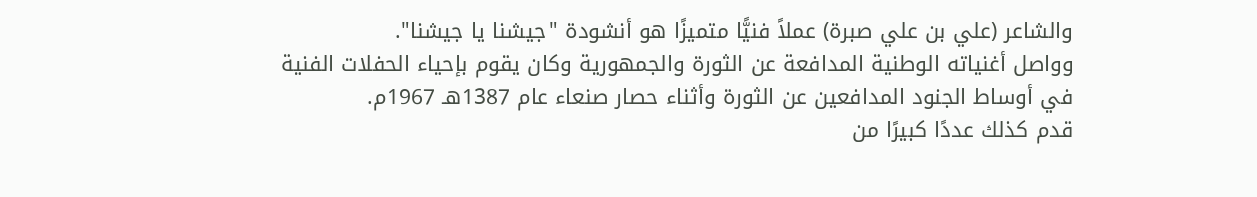والشاعر (علي بن علي صبرة) عملاً فنيًّا متميزًا هو أنشودة "جيشنا يا جيشنا".
وواصل أغنياته الوطنية المدافعة عن الثورة والجمهورية وكان يقوم بإحياء الحفلات الفنية في أوساط الجنود المدافعين عن الثورة وأثناء حصار صنعاء عام 1387هـ 1967م.
قدم كذلك عددًا كبيرًا من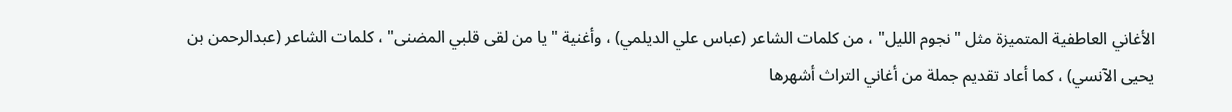الأغاني العاطفية المتميزة مثل "نجوم الليل" ، من كلمات الشاعر (عباس علي الديلمي) ، وأغنية "يا من لقى قلبي المضنى" ، كلمات الشاعر (عبدالرحمن بن يحيى الآنسي) ، كما أعاد تقديم جملة من أغاني التراث أشهرها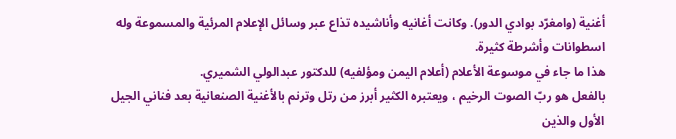أغنية (وامغرّد بوادي الدور). وكانت أغانيه وأناشيده تذاع عبر وسائل الإعلام المرئية والمسموعة وله اسطوانات وأشرطة كثيرة.
هذا ما جاء في موسوعة الأعلام (أعلام اليمن ومؤلفيه) للدكتور عبدالولي الشميري.
بالفعل هو ربّ الصوت الرخيم ، ويعتبره الكثير أبرز من رتل وترنم بالأغنية الصنعانية بعد فناني الجيل الأول والذين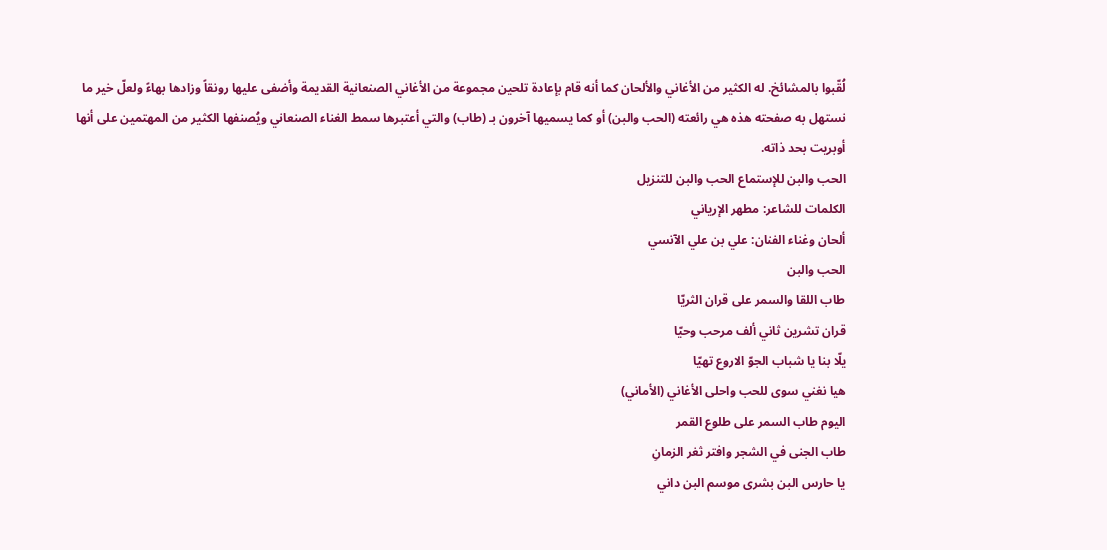لُقّبوا بالمشائخ. له الكثير من الأغاني والألحان كما أنه قام بإعادة تلحين مجموعة من الأغاني الصنعانية القديمة وأضفى عليها رونقاً وزادها بهاءً ولعلّ خير ما نستهل به صفحته هذه هي رائعته (الحب والبن) أو كما يسميها آخرون بـ (طاب) والتي أعتبرها سمط الغناء الصنعاني ويُصنفها الكثير من المهتمين على أنها أوبريت بحد ذاته.
الحب والبن للإستماع الحب والبن للتنزيل
الكلمات للشاعر: مطهر الإرياني
ألحان وغناء الفنان: علي بن علي الآنسي
الحب والبن
طاب اللقا والسمر على قران الثريّا
قران تشرين ثاني ألف مرحب وحيّا
يلّا بنا يا شباب الجوّ الاروع تهيّا
هيا نغني سوى للحب واحلى الأغاني (الأماني)
اليوم طاب السمر على طلوع القمر
طاب الجنى في الشجر وافتر ثغر الزمانِ
يا حارس البن بشرى موسم البن داني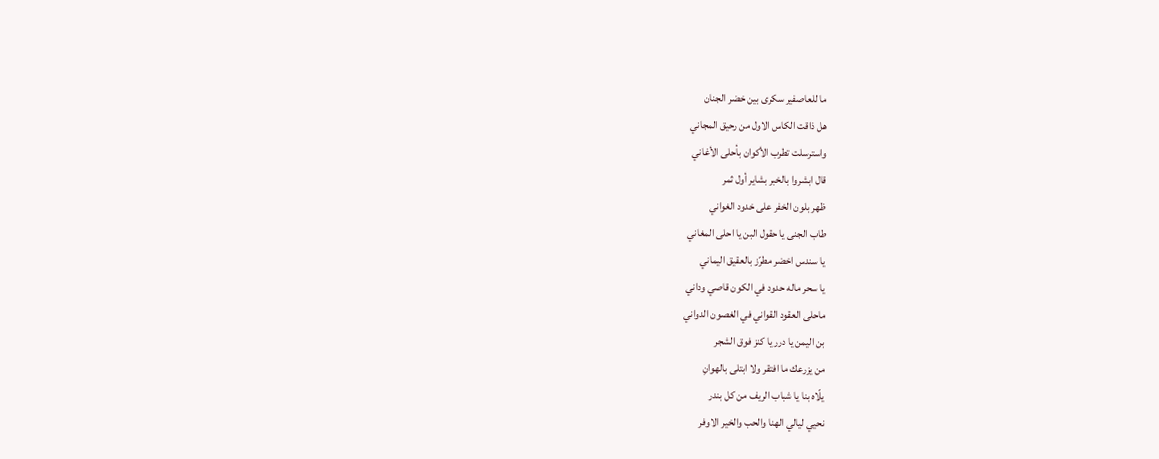ما للعاصفير سكرى بين خضر الجنان
هل ذاقت الكاس الاول من رحيق المجاني
واسترسلت تطرب الأكوان بأحلى الأغاني
قال ابشروا بالخبر بشاير أول ثمر
ظهر بلون الخفر على خدود الغواني
طاب الجنى يا حقول البن يا احلى المغاني
يا سندس اخضر مطرّز بالعقيق اليماني
يا سحر ماله حدود في الكون قاصي وداني
ماحلى العقود القواني في الغصون الدواني
بن اليمن يا درر يا كنز فوق الشجر
من يزرعك ما افتقر ولا ابتلى بالهوانِ
يلّاه بنا يا شباب الريف من كل بندر
نحيي ليالي الهنا والحب والخير الاوفر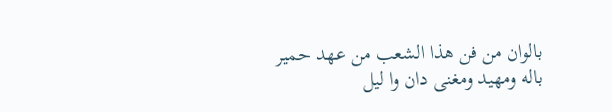بالوان من فن هذا الشعب من عهد حمير
باله ومهيد ومغنى دان وا ليل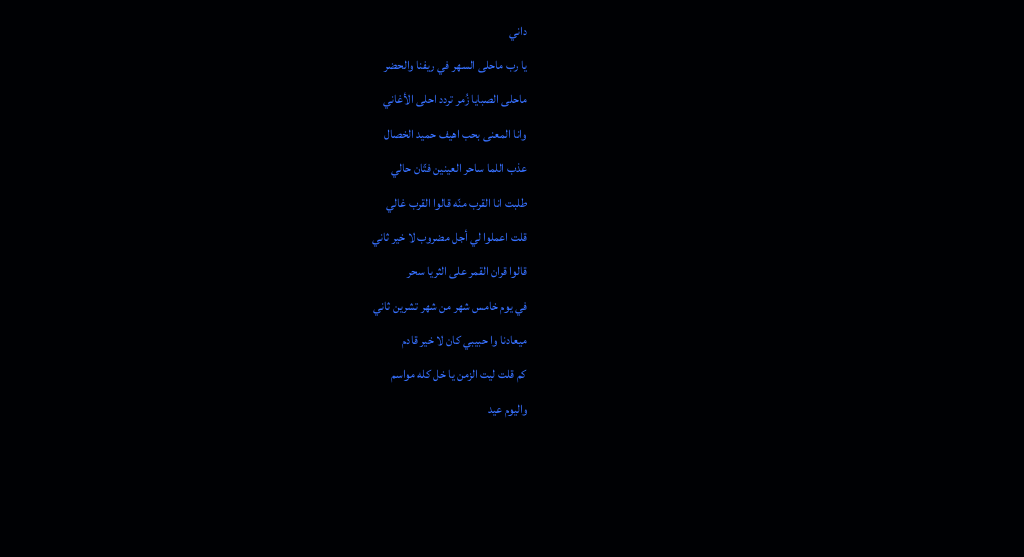داني
يا رب ماحلى السهر في ريفنا والحضر
ماحلى الصبايا زُمر تردد احلى الأغاني
وانا المعنى بحب اهيف حميد الخصال
عذب اللما ساحر العينين فتّان حالي
طلبت انا القرب منّه قالوا القرب غالي
قلت اعملوا لي أجل مضروب لا خير ثاني
قالوا قران القمر على الثريا سحر
في يوم خامس شهر من شهر تشرين ثاني
ميعادنا وا حبيبي كان لا خير قادم
كم قلت ليت الزمن يا خل كله مواسم
واليوم عيد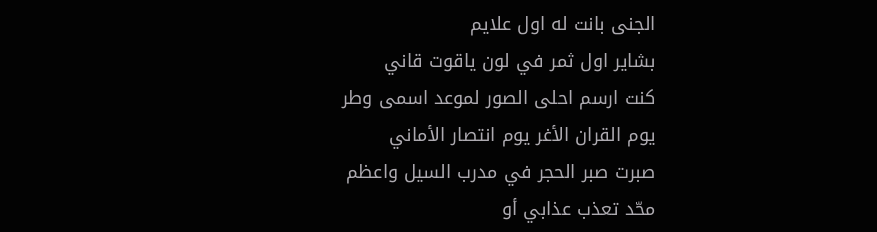الجنى بانت له اول علايم
بشاير اول ثمر في لون ياقوت قاني
كنت ارسم احلى الصور لموعد اسمى وطر
يوم القران الأغر يوم انتصار الأماني
صبرت صبر الحجر في مدرب السيل واعظم
محّد تعذب عذابي أو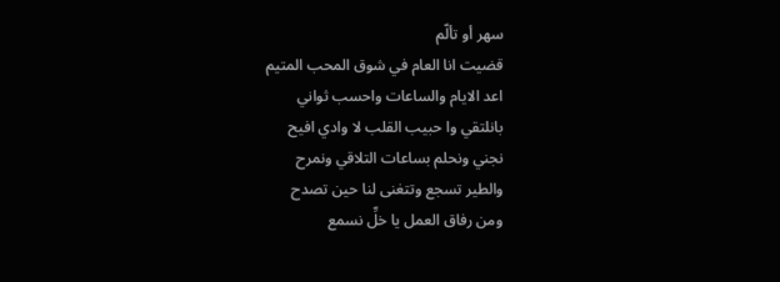سهر أو تألّم
قضيت انا العام في شوق المحب المتيم
اعد الايام والساعات واحسب ثواني
بانلتقي وا حبيب القلب لا وادي افيح
نجني ونحلم بساعات التلاقي ونمرح
والطير تسجع وتتغنى لنا حين تصدح
ومن رفاق العمل يا خلِّ نسمع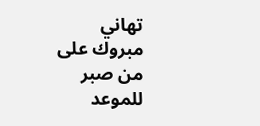تهاني
مبروك على من صبر للموعد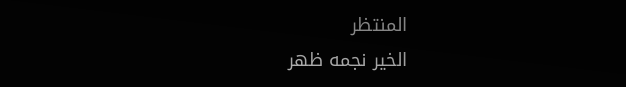المنتظر
الخير نجمه ظهر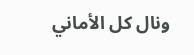ونال كل الأماني